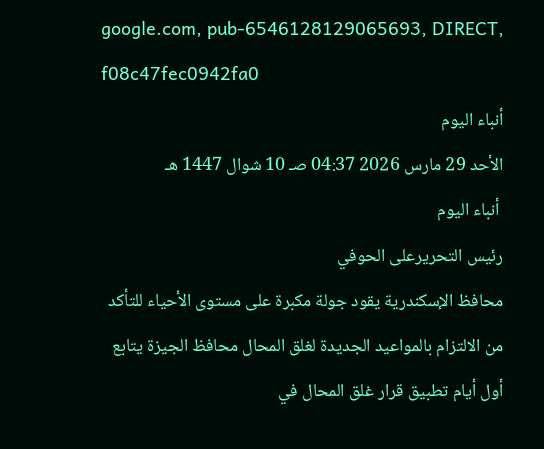google.com, pub-6546128129065693, DIRECT, f08c47fec0942fa0
أنباء اليوم
الأحد 29 مارس 2026 04:37 صـ 10 شوال 1447 هـ
 أنباء اليوم
رئيس التحريرعلى الحوفي
محافظ الإسكندرية يقود جولة مكبرة على مستوى الأحياء للتأكد من الالتزام بالمواعيد الجديدة لغلق المحال محافظ الجيزة يتابع أول أيام تطبيق قرار غلق المحال في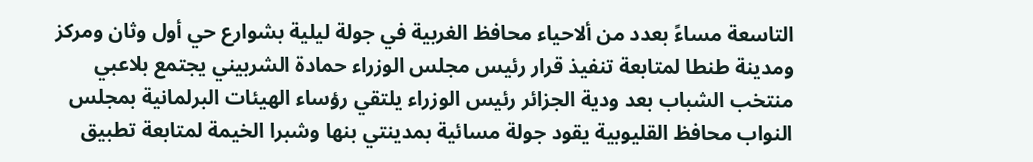التاسعة مساءً بعدد من ألاحياء محافظ الغربية في جولة ليلية بشوارع حي أول وثان ومركز ومدينة طنطا لمتابعة تنفيذ قرار رئيس مجلس الوزراء حمادة الشربيني يجتمع بلاعبي منتخب الشباب بعد ودية الجزائر رئيس الوزراء يلتقي رؤساء الهيئات البرلمانية بمجلس النواب محافظ القليوبية يقود جولة مسائية بمدينتي بنها وشبرا الخيمة لمتابعة تطبيق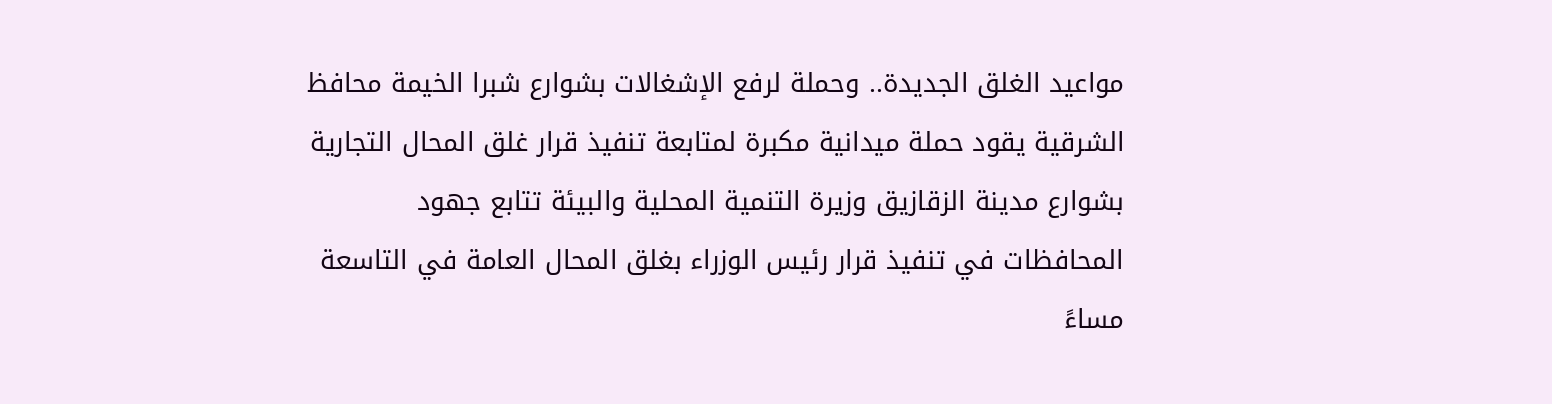مواعيد الغلق الجديدة.. وحملة لرفع الإشغالات بشوارع شبرا الخيمة محافظ الشرقية يقود حملة ميدانية مكبرة لمتابعة تنفيذ قرار غلق المحال التجارية بشوارع مدينة الزقازيق وزيرة التنمية المحلية والبيئة تتابع جهود المحافظات في تنفيذ قرار رئيس الوزراء بغلق المحال العامة في التاسعة مساءً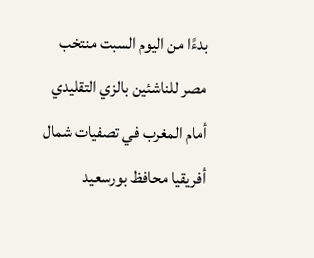بدءًا من اليوم السبت منتخب مصر للناشئين بالزي التقليدي أمام المغرب في تصفيات شمال أفريقيا محافظ بورسعيد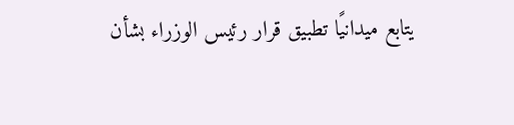يتابع ميدانيًا تطبيق قرار رئيس الوزراء بشأن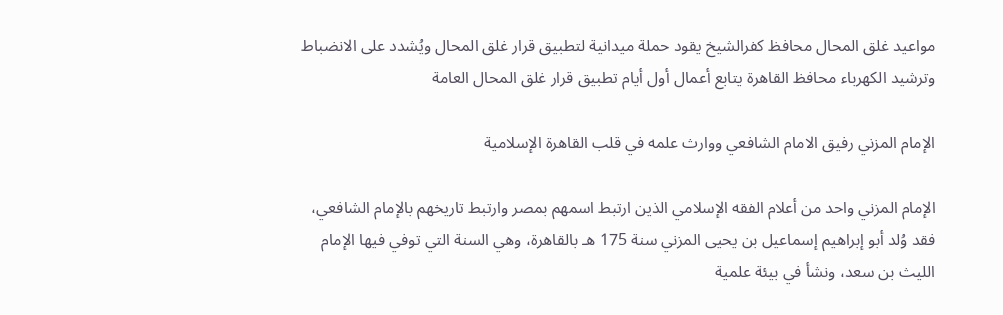مواعيد غلق المحال محافظ كفرالشيخ يقود حملة ميدانية لتطبيق قرار غلق المحال ويُشدد على الانضباط وترشيد الكهرباء محافظ القاهرة يتابع أعمال أول أيام تطبيق قرار غلق المحال العامة

الإمام المزني رفيق الامام الشافعي ووارث علمه في قلب القاهرة الإسلامية

الإمام المزني واحد من أعلام الفقه الإسلامي الذين ارتبط اسمهم بمصر وارتبط تاريخهم بالإمام الشافعي، فقد وُلد أبو إبراهيم إسماعيل بن يحيى المزني سنة 175 هـ بالقاهرة، وهي السنة التي توفي فيها الإمام الليث بن سعد، ونشأ في بيئة علمية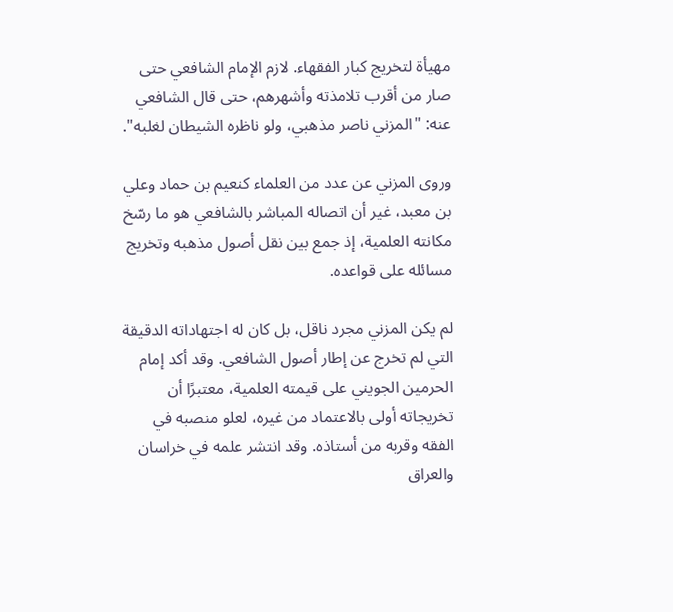مهيأة لتخريج كبار الفقهاء. لازم الإمام الشافعي حتى صار من أقرب تلامذته وأشهرهم، حتى قال الشافعي عنه: "المزني ناصر مذهبي، ولو ناظره الشيطان لغلبه".

وروى المزني عن عدد من العلماء كنعيم بن حماد وعلي بن معبد، غير أن اتصاله المباشر بالشافعي هو ما رسّخ مكانته العلمية، إذ جمع بين نقل أصول مذهبه وتخريج مسائله على قواعده.

لم يكن المزني مجرد ناقل، بل كان له اجتهاداته الدقيقة التي لم تخرج عن إطار أصول الشافعي. وقد أكد إمام الحرمين الجويني على قيمته العلمية، معتبرًا أن تخريجاته أولى بالاعتماد من غيره، لعلو منصبه في الفقه وقربه من أستاذه. وقد انتشر علمه في خراسان والعراق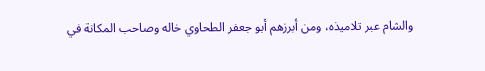والشام عبر تلاميذه، ومن أبرزهم أبو جعفر الطحاوي خاله وصاحب المكانة في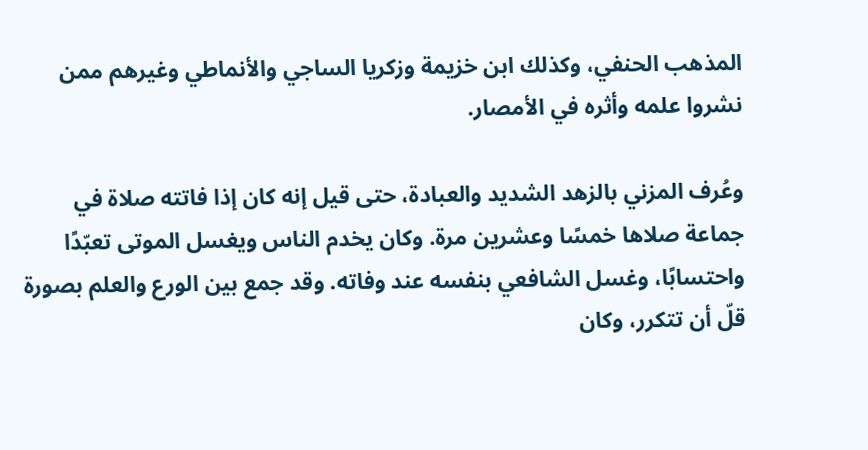المذهب الحنفي، وكذلك ابن خزيمة وزكريا الساجي والأنماطي وغيرهم ممن نشروا علمه وأثره في الأمصار.

وعُرف المزني بالزهد الشديد والعبادة، حتى قيل إنه كان إذا فاتته صلاة في جماعة صلاها خمسًا وعشرين مرة. وكان يخدم الناس ويغسل الموتى تعبّدًا واحتسابًا، وغسل الشافعي بنفسه عند وفاته. وقد جمع بين الورع والعلم بصورة قلّ أن تتكرر، وكان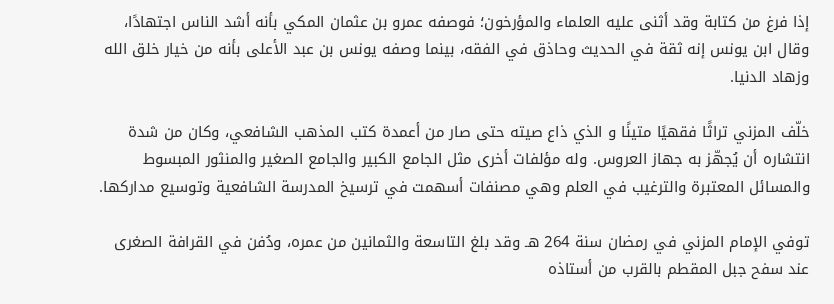إذا فرغ من كتابة وقد أثنى عليه العلماء والمؤرخون؛ فوصفه عمرو بن عثمان المكي بأنه أشد الناس اجتهادًا، وقال ابن يونس إنه ثقة في الحديث وحاذق في الفقه، بينما وصفه يونس بن عبد الأعلى بأنه من خيار خلق الله وزهاد الدنيا.

خلّف المزني تراثًا فقهيًا متينًا و الذي ذاع صيته حتى صار من أعمدة كتب المذهب الشافعي، وكان من شدة انتشاره أن يُجهّز به جهاز العروس. وله مؤلفات أخرى مثل الجامع الكبير والجامع الصغير والمنثور المبسوط والمسائل المعتبرة والترغيب في العلم وهي مصنفات أسهمت في ترسيخ المدرسة الشافعية وتوسيع مداركها.

توفي الإمام المزني في رمضان سنة 264 هـ وقد بلغ التاسعة والثمانين من عمره، ودُفن في القرافة الصغرى عند سفح جبل المقطم بالقرب من أستاذه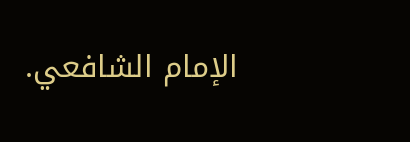الإمام الشافعي.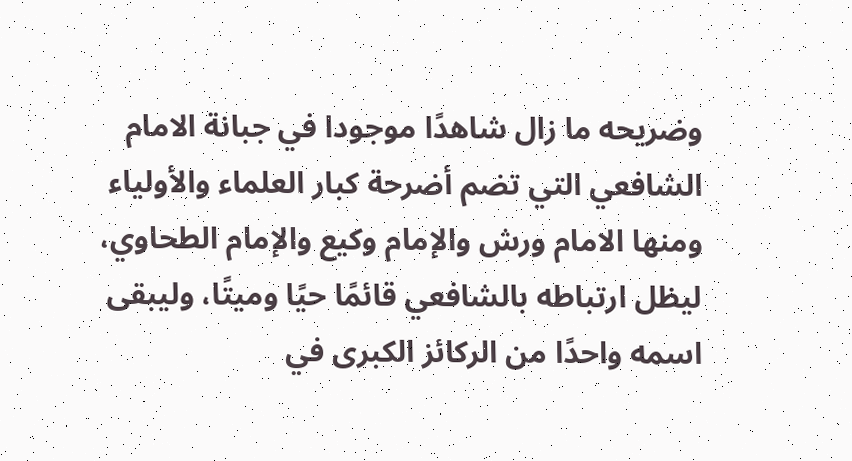وضريحه ما زال شاهدًا موجودا في جبانة الامام الشافعي التي تضم أضرحة كبار العلماء والأولياء ومنها الامام ورش والإمام وكيع والإمام الطحاوي، ليظل ارتباطه بالشافعي قائمًا حيًا وميتًا، وليبقى اسمه واحدًا من الركائز الكبرى في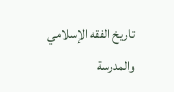تاريخ الفقه الإسلامي والمدرسة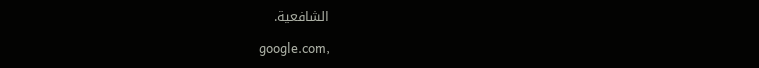الشافعية.

google.com,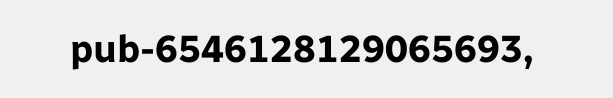pub-6546128129065693,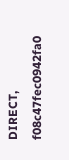DIRECT, f08c47fec0942fa0